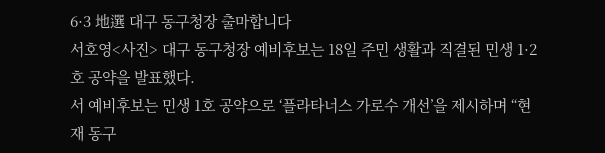6·3 地選 대구 동구청장 출마합니다
서호영<사진> 대구 동구청장 예비후보는 18일 주민 생활과 직결된 민생 1·2호 공약을 발표했다.
서 예비후보는 민생 1호 공약으로 ‘플라타너스 가로수 개선’을 제시하며 “현재 동구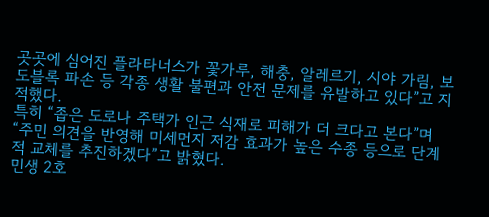곳곳에 심어진 플라타너스가 꽃가루, 해충, 알레르기, 시야 가림, 보도블록 파손 등 각종 생활 불편과 안전 문제를 유발하고 있다”고 지적했다.
특히 “좁은 도로나 주택가 인근 식재로 피해가 더 크다고 본다”며 “주민 의견을 반영해 미세먼지 저감 효과가 높은 수종 등으로 단계적 교체를 추진하겠다”고 밝혔다.
민생 2호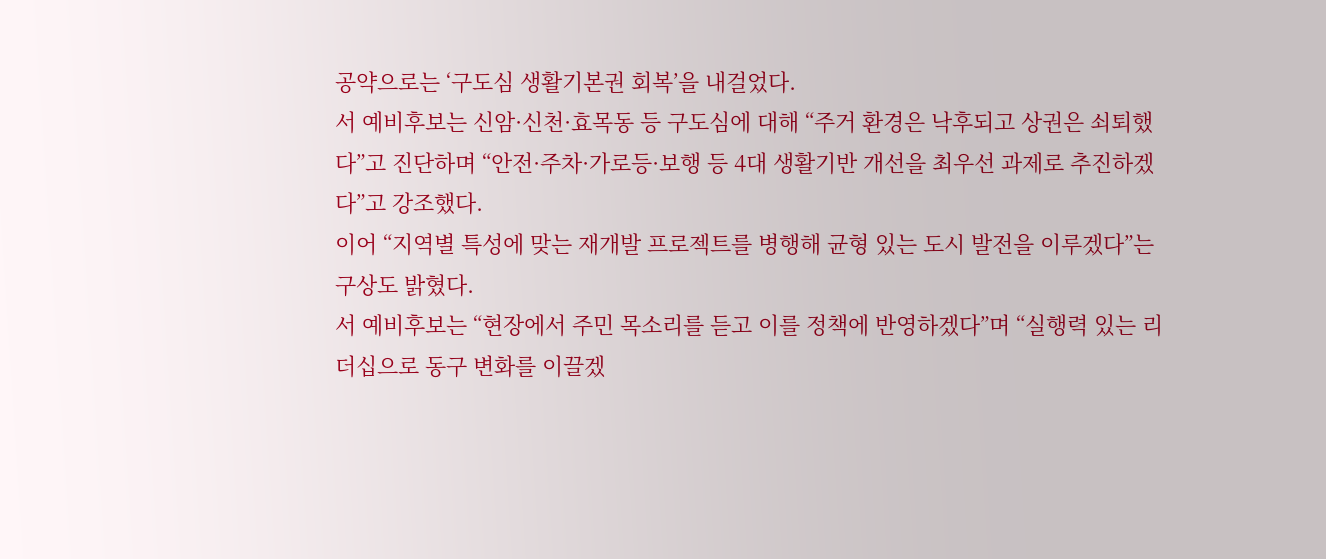공약으로는 ‘구도심 생활기본권 회복’을 내걸었다.
서 예비후보는 신암·신천·효목동 등 구도심에 대해 “주거 환경은 낙후되고 상권은 쇠퇴했다”고 진단하며 “안전·주차·가로등·보행 등 4대 생활기반 개선을 최우선 과제로 추진하겠다”고 강조했다.
이어 “지역별 특성에 맞는 재개발 프로젝트를 병행해 균형 있는 도시 발전을 이루겠다”는 구상도 밝혔다.
서 예비후보는 “현장에서 주민 목소리를 듣고 이를 정책에 반영하겠다”며 “실행력 있는 리더십으로 동구 변화를 이끌겠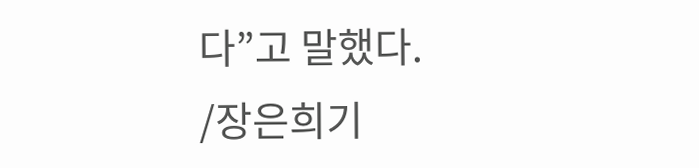다”고 말했다.
/장은희기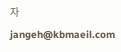자 jangeh@kbmaeil.com